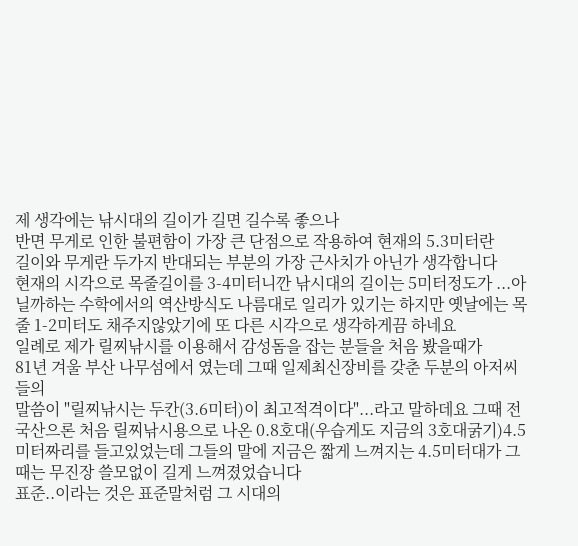제 생각에는 낚시대의 길이가 길면 길수록 좋으나
반면 무게로 인한 불편함이 가장 큰 단점으로 작용하여 현재의 5.3미터란
길이와 무게란 두가지 반대되는 부분의 가장 근사치가 아닌가 생각합니다
현재의 시각으로 목줄길이를 3-4미터니깐 낚시대의 길이는 5미터정도가 ...아닐까하는 수학에서의 역산방식도 나름대로 일리가 있기는 하지만 옛날에는 목줄 1-2미터도 채주지않았기에 또 다른 시각으로 생각하게끔 하네요
일례로 제가 릴찌낚시를 이용해서 감성돔을 잡는 분들을 처음 봤을때가
81년 겨울 부산 나무섬에서 였는데 그때 일제최신장비를 갖춘 두분의 아저씨들의
말씀이 "릴찌낚시는 두칸(3.6미터)이 최고적격이다"...라고 말하데요 그때 전 국산으론 처음 릴찌낚시용으로 나온 0.8호대(우습게도 지금의 3호대굵기)4.5미터짜리를 들고있었는데 그들의 말에 지금은 짧게 느껴지는 4.5미터대가 그때는 무진장 쓸모없이 길게 느껴졌었습니다
표준..이라는 것은 표준말처럼 그 시대의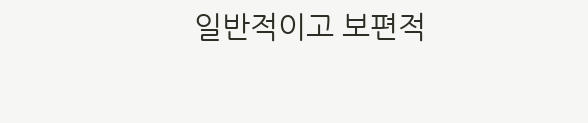일반적이고 보편적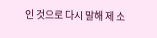인 것으로 다시 말해 제 소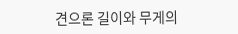견으론 길이와 무게의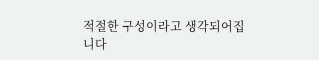적절한 구성이라고 생각되어집니다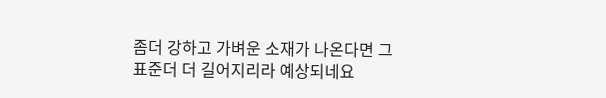좀더 강하고 가벼운 소재가 나온다면 그 표준더 더 길어지리라 예상되네요